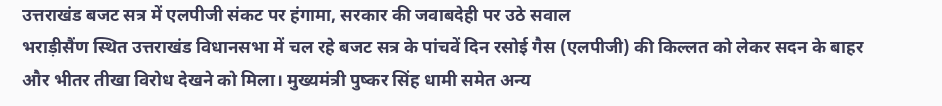उत्तराखंड बजट सत्र में एलपीजी संकट पर हंगामा, सरकार की जवाबदेही पर उठे सवाल
भराड़ीसैंण स्थित उत्तराखंड विधानसभा में चल रहे बजट सत्र के पांचवें दिन रसोई गैस (एलपीजी) की किल्लत को लेकर सदन के बाहर और भीतर तीखा विरोध देखने को मिला। मुख्यमंत्री पुष्कर सिंह धामी समेत अन्य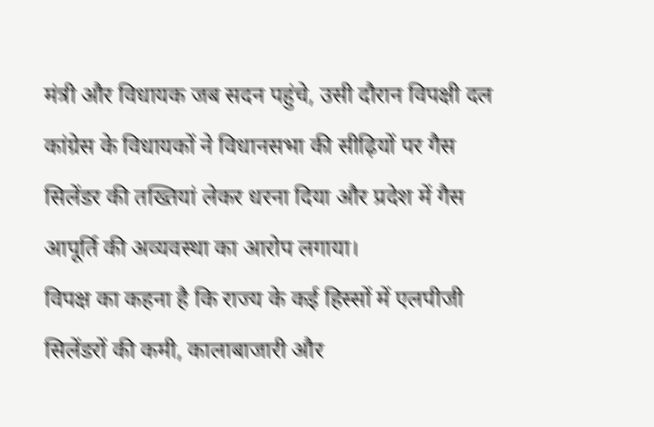मंत्री और विधायक जब सदन पहुंचे, उसी दौरान विपक्षी दल कांग्रेस के विधायकों ने विधानसभा की सीढ़ियों पर गैस सिलेंडर की तख्तियां लेकर धरना दिया और प्रदेश में गैस आपूर्ति की अव्यवस्था का आरोप लगाया।
विपक्ष का कहना है कि राज्य के कई हिस्सों में एलपीजी सिलेंडरों की कमी, कालाबाजारी और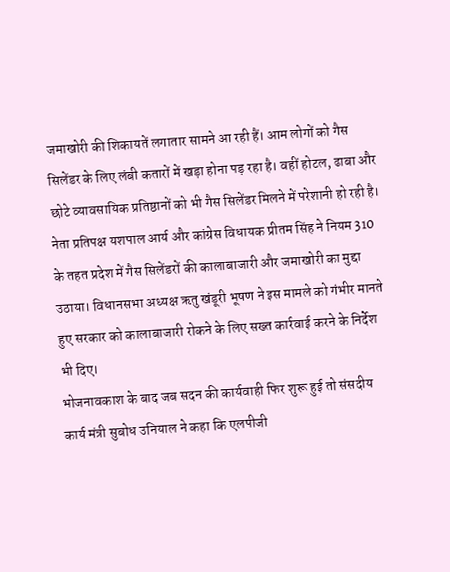जमाखोरी की शिकायतें लगातार सामने आ रही हैं। आम लोगों को गैस सिलेंडर के लिए लंबी कतारों में खड़ा होना पड़ रहा है। वहीं होटल, ढाबा और छोटे व्यावसायिक प्रतिष्ठानों को भी गैस सिलेंडर मिलने में परेशानी हो रही है।
नेता प्रतिपक्ष यशपाल आर्य और कांग्रेस विधायक प्रीतम सिंह ने नियम 310 के तहत प्रदेश में गैस सिलेंडरों की कालाबाजारी और जमाखोरी का मुद्दा उठाया। विधानसभा अध्यक्ष ऋतु खंडूरी भूषण ने इस मामले को गंभीर मानते हुए सरकार को कालाबाजारी रोकने के लिए सख्त कार्रवाई करने के निर्देश भी दिए।
भोजनावकाश के बाद जब सदन की कार्यवाही फिर शुरू हुई तो संसदीय कार्य मंत्री सुबोध उनियाल ने कहा कि एलपीजी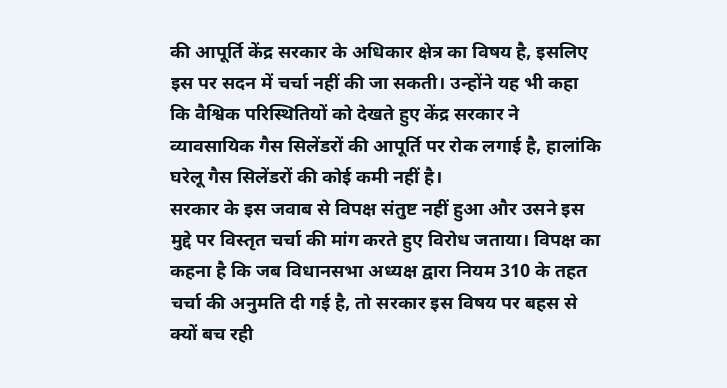की आपूर्ति केंद्र सरकार के अधिकार क्षेत्र का विषय है, इसलिए इस पर सदन में चर्चा नहीं की जा सकती। उन्होंने यह भी कहा कि वैश्विक परिस्थितियों को देखते हुए केंद्र सरकार ने व्यावसायिक गैस सिलेंडरों की आपूर्ति पर रोक लगाई है, हालांकि घरेलू गैस सिलेंडरों की कोई कमी नहीं है।
सरकार के इस जवाब से विपक्ष संतुष्ट नहीं हुआ और उसने इस मुद्दे पर विस्तृत चर्चा की मांग करते हुए विरोध जताया। विपक्ष का कहना है कि जब विधानसभा अध्यक्ष द्वारा नियम 310 के तहत चर्चा की अनुमति दी गई है, तो सरकार इस विषय पर बहस से क्यों बच रही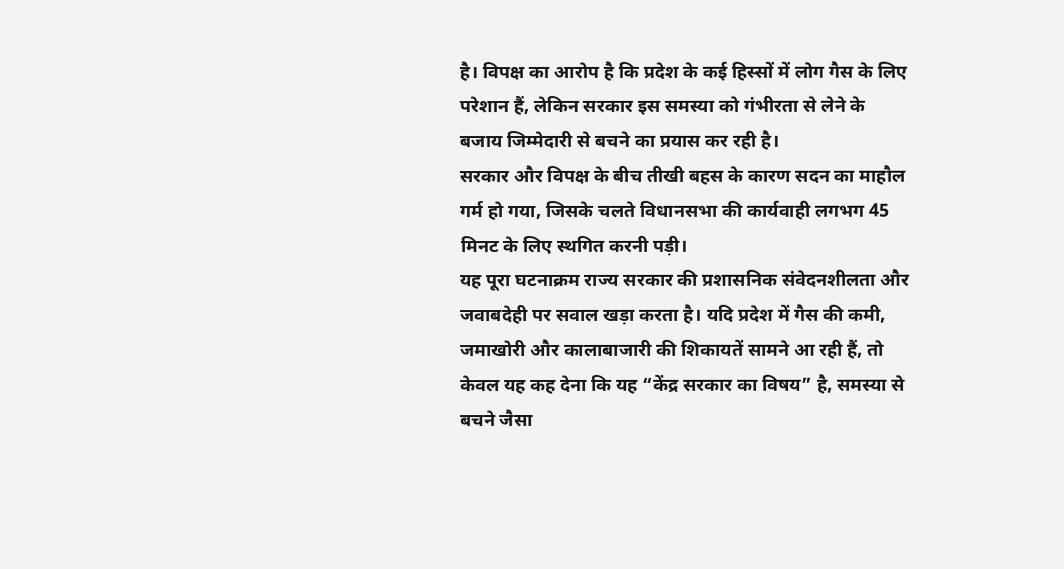है। विपक्ष का आरोप है कि प्रदेश के कई हिस्सों में लोग गैस के लिए परेशान हैं, लेकिन सरकार इस समस्या को गंभीरता से लेने के बजाय जिम्मेदारी से बचने का प्रयास कर रही है।
सरकार और विपक्ष के बीच तीखी बहस के कारण सदन का माहौल गर्म हो गया, जिसके चलते विधानसभा की कार्यवाही लगभग 45 मिनट के लिए स्थगित करनी पड़ी।
यह पूरा घटनाक्रम राज्य सरकार की प्रशासनिक संवेदनशीलता और जवाबदेही पर सवाल खड़ा करता है। यदि प्रदेश में गैस की कमी, जमाखोरी और कालाबाजारी की शिकायतें सामने आ रही हैं, तो केवल यह कह देना कि यह “केंद्र सरकार का विषय” है, समस्या से बचने जैसा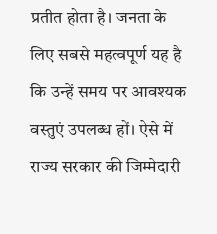प्रतीत होता है। जनता के लिए सबसे महत्वपूर्ण यह है कि उन्हें समय पर आवश्यक वस्तुएं उपलब्ध हों। ऐसे में राज्य सरकार की जिम्मेदारी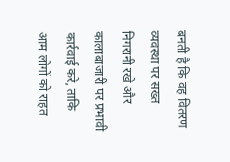बनती है कि वह वितरण व्यवस्था पर सख्त निगरानी रखे और कालाबाजारी पर प्रभावी कार्रवाई करे, ताकि आम लोगों को राहत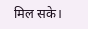मिल सके।